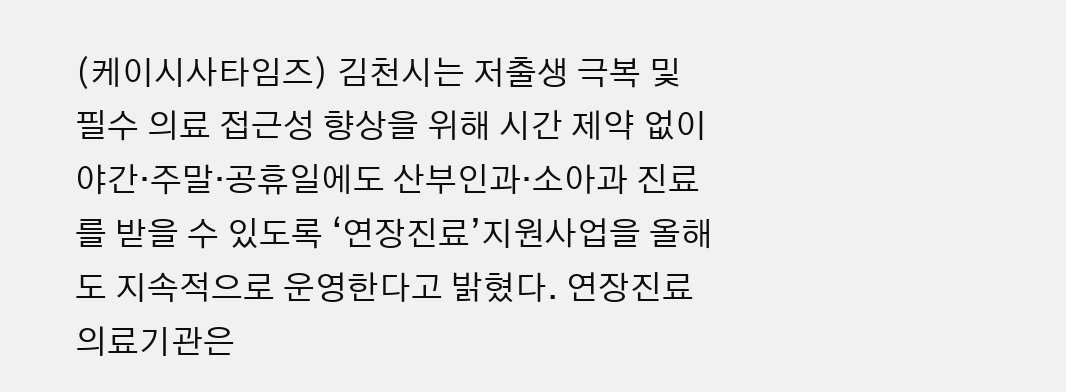(케이시사타임즈) 김천시는 저출생 극복 및 필수 의료 접근성 향상을 위해 시간 제약 없이 야간·주말·공휴일에도 산부인과·소아과 진료를 받을 수 있도록 ‘연장진료’지원사업을 올해도 지속적으로 운영한다고 밝혔다. 연장진료 의료기관은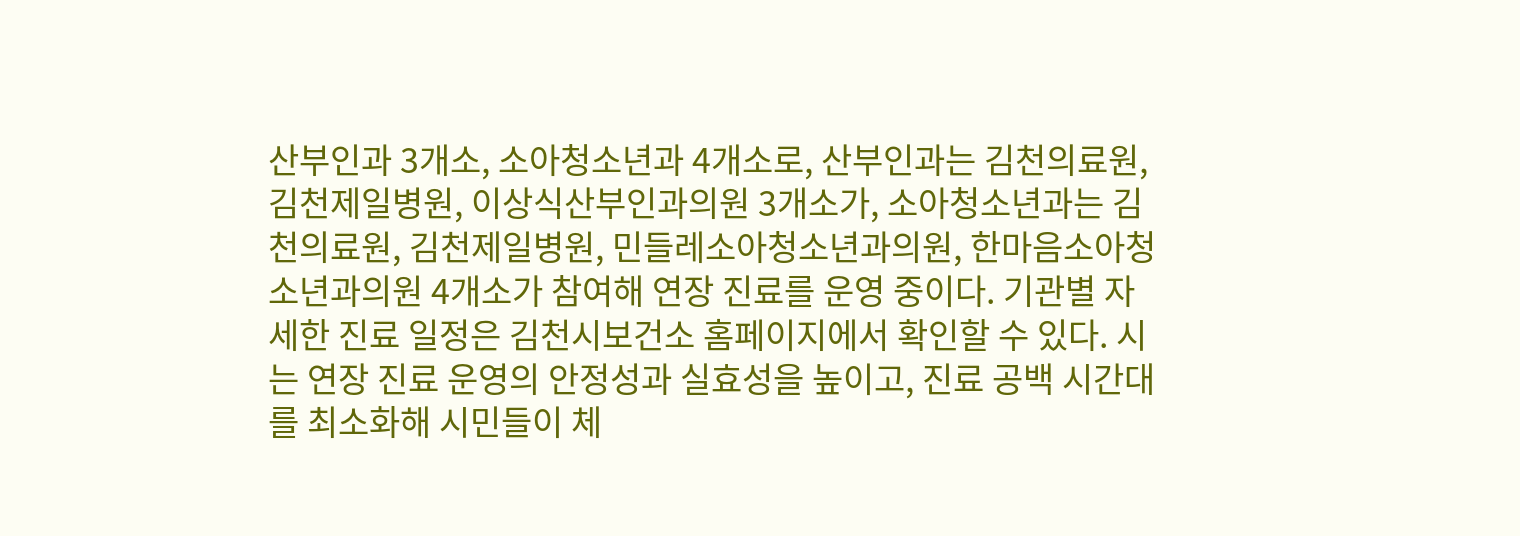산부인과 3개소, 소아청소년과 4개소로, 산부인과는 김천의료원, 김천제일병원, 이상식산부인과의원 3개소가, 소아청소년과는 김천의료원, 김천제일병원, 민들레소아청소년과의원, 한마음소아청소년과의원 4개소가 참여해 연장 진료를 운영 중이다. 기관별 자세한 진료 일정은 김천시보건소 홈페이지에서 확인할 수 있다. 시는 연장 진료 운영의 안정성과 실효성을 높이고, 진료 공백 시간대를 최소화해 시민들이 체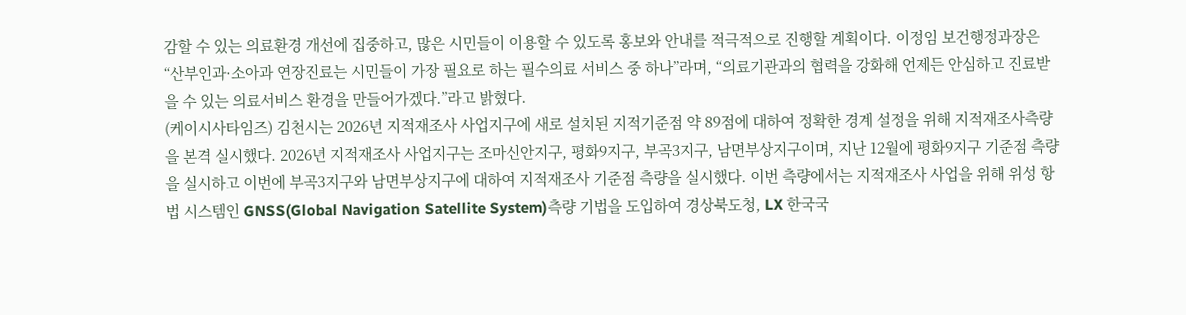감할 수 있는 의료환경 개선에 집중하고, 많은 시민들이 이용할 수 있도록 홍보와 안내를 적극적으로 진행할 계획이다. 이정임 보건행정과장은 “산부인과·소아과 연장진료는 시민들이 가장 필요로 하는 필수의료 서비스 중 하나”라며, “의료기관과의 협력을 강화해 언제든 안심하고 진료받을 수 있는 의료서비스 환경을 만들어가겠다.”라고 밝혔다.
(케이시사타임즈) 김천시는 2026년 지적재조사 사업지구에 새로 설치된 지적기준점 약 89점에 대하여 정확한 경계 설정을 위해 지적재조사측량을 본격 실시했다. 2026년 지적재조사 사업지구는 조마신안지구, 평화9지구, 부곡3지구, 남면부상지구이며, 지난 12월에 평화9지구 기준점 측량을 실시하고 이번에 부곡3지구와 남면부상지구에 대하여 지적재조사 기준점 측량을 실시했다. 이번 측량에서는 지적재조사 사업을 위해 위성 항법 시스템인 GNSS(Global Navigation Satellite System)측량 기법을 도입하여 경상북도청, LX 한국국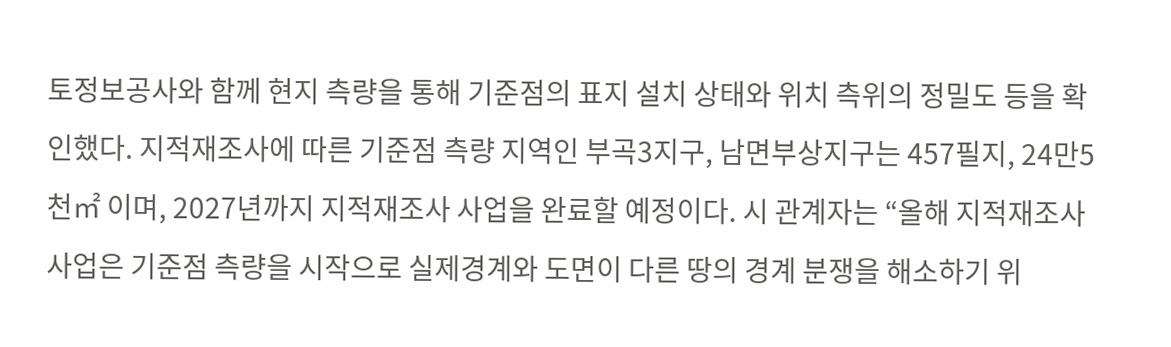토정보공사와 함께 현지 측량을 통해 기준점의 표지 설치 상태와 위치 측위의 정밀도 등을 확인했다. 지적재조사에 따른 기준점 측량 지역인 부곡3지구, 남면부상지구는 457필지, 24만5천㎡ 이며, 2027년까지 지적재조사 사업을 완료할 예정이다. 시 관계자는 “올해 지적재조사 사업은 기준점 측량을 시작으로 실제경계와 도면이 다른 땅의 경계 분쟁을 해소하기 위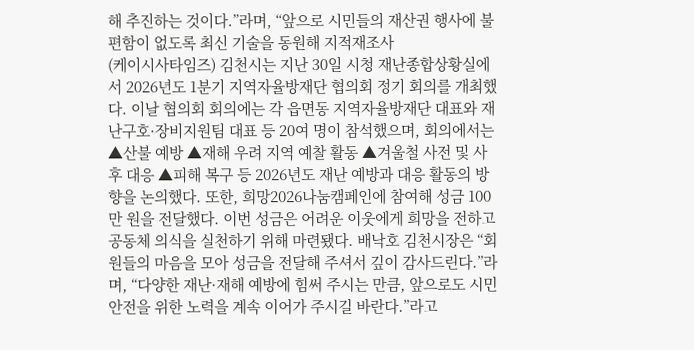해 추진하는 것이다.”라며, “앞으로 시민들의 재산권 행사에 불편함이 없도록 최신 기술을 동원해 지적재조사
(케이시사타임즈) 김천시는 지난 30일 시청 재난종합상황실에서 2026년도 1분기 지역자율방재단 협의회 정기 회의를 개최했다. 이날 협의회 회의에는 각 읍면동 지역자율방재단 대표와 재난구호·장비지원팀 대표 등 20여 명이 참석했으며, 회의에서는 ▲산불 예방 ▲재해 우려 지역 예찰 활동 ▲겨울철 사전 및 사후 대응 ▲피해 복구 등 2026년도 재난 예방과 대응 활동의 방향을 논의했다. 또한, 희망2026나눔캠페인에 참여해 성금 100만 원을 전달했다. 이번 성금은 어려운 이웃에게 희망을 전하고 공동체 의식을 실천하기 위해 마련됐다. 배낙호 김천시장은 “회원들의 마음을 모아 성금을 전달해 주셔서 깊이 감사드린다.”라며, “다양한 재난·재해 예방에 힘써 주시는 만큼, 앞으로도 시민 안전을 위한 노력을 계속 이어가 주시길 바란다.”라고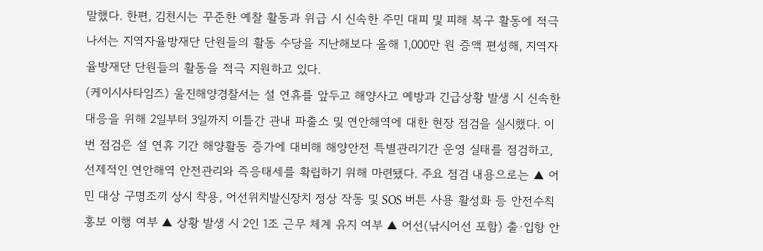말했다. 한편, 김천시는 꾸준한 예찰 활동과 위급 시 신속한 주민 대피 및 피해 복구 활동에 적극 나서는 지역자율방재단 단원들의 활동 수당을 지난해보다 올해 1,000만 원 증액 편성해, 지역자율방재단 단원들의 활동을 적극 지원하고 있다.
(케이시사타임즈) 울진해양경찰서는 설 연휴를 앞두고 해양사고 예방과 긴급상황 발생 시 신속한 대응을 위해 2일부터 3일까지 이틀간 관내 파출소 및 연안해역에 대한 현장 점검을 실시했다. 이번 점검은 설 연휴 기간 해양활동 증가에 대비해 해양안전 특별관리기간 운영 실태를 점검하고, 선제적인 연안해역 안전관리와 즉응태세를 확립하기 위해 마련됐다. 주요 점검 내용으로는 ▲ 어민 대상 구명조끼 상시 착용, 어선위치발신장치 정상 작동 및 SOS 버튼 사용 활성화 등 안전수칙 홍보 이행 여부 ▲ 상황 발생 시 2인 1조 근무 체계 유지 여부 ▲ 어선(낚시어선 포함) 출·입항 안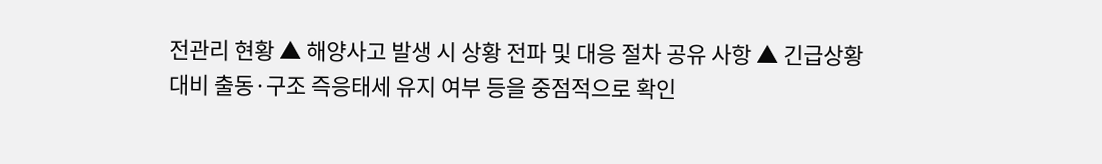전관리 현황 ▲ 해양사고 발생 시 상황 전파 및 대응 절차 공유 사항 ▲ 긴급상황 대비 출동·구조 즉응태세 유지 여부 등을 중점적으로 확인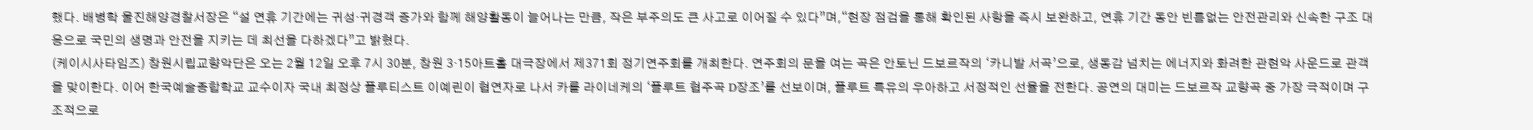했다. 배병학 울진해양경찰서장은 “설 연휴 기간에는 귀성·귀경객 증가와 함께 해양활동이 늘어나는 만큼, 작은 부주의도 큰 사고로 이어질 수 있다”며,“현장 점검을 통해 확인된 사항을 즉시 보완하고, 연휴 기간 동안 빈틈없는 안전관리와 신속한 구조 대응으로 국민의 생명과 안전을 지키는 데 최선을 다하겠다”고 밝혔다.
(케이시사타임즈) 창원시립교향악단은 오는 2월 12일 오후 7시 30분, 창원 3·15아트홀 대극장에서 제371회 정기연주회를 개최한다. 연주회의 문을 여는 곡은 안토닌 드보르작의 ‘카니발 서곡’으로, 생동감 넘치는 에너지와 화려한 관현악 사운드로 관객을 맞이한다. 이어 한국예술종합학교 교수이자 국내 최정상 플루티스트 이예린이 협연자로 나서 카를 라이네케의 ‘플루트 협주곡 D장조’를 선보이며, 플루트 특유의 우아하고 서정적인 선율을 전한다. 공연의 대미는 드보르작 교향곡 중 가장 극적이며 구조적으로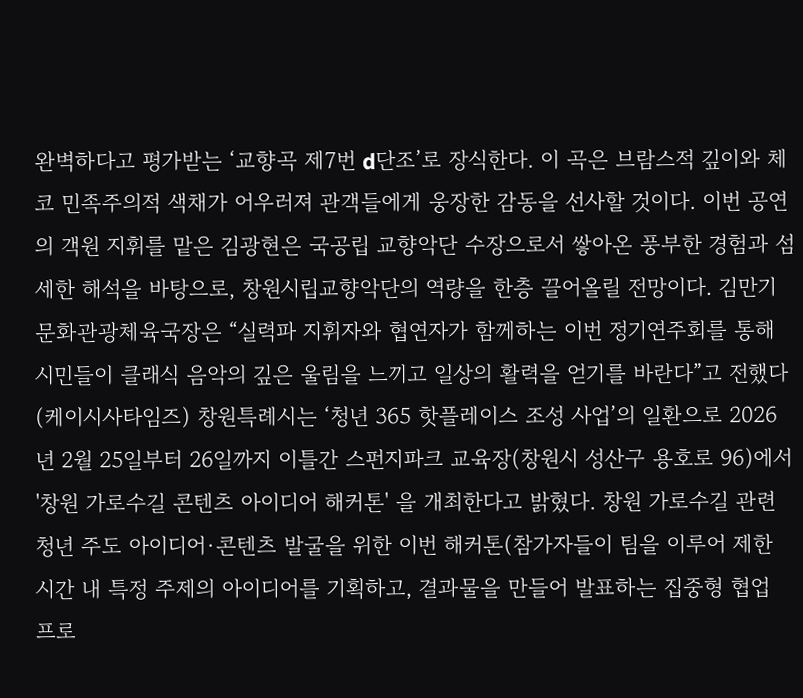완벽하다고 평가받는 ‘교향곡 제7번 d단조’로 장식한다. 이 곡은 브람스적 깊이와 체코 민족주의적 색채가 어우러져 관객들에게 웅장한 감동을 선사할 것이다. 이번 공연의 객원 지휘를 맡은 김광현은 국공립 교향악단 수장으로서 쌓아온 풍부한 경험과 섬세한 해석을 바탕으로, 창원시립교향악단의 역량을 한층 끌어올릴 전망이다. 김만기 문화관광체육국장은 “실력파 지휘자와 협연자가 함께하는 이번 정기연주회를 통해 시민들이 클래식 음악의 깊은 울림을 느끼고 일상의 활력을 얻기를 바란다”고 전했다
(케이시사타임즈) 창원특례시는 ‘청년 365 핫플레이스 조성 사업’의 일환으로 2026년 2월 25일부터 26일까지 이틀간 스펀지파크 교육장(창원시 성산구 용호로 96)에서 '창원 가로수길 콘텐츠 아이디어 해커톤' 을 개최한다고 밝혔다. 창원 가로수길 관련 청년 주도 아이디어·콘텐츠 발굴을 위한 이번 해커톤(참가자들이 팀을 이루어 제한 시간 내 특정 주제의 아이디어를 기획하고, 결과물을 만들어 발표하는 집중형 협업 프로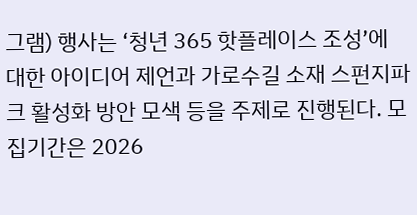그램) 행사는 ‘청년 365 핫플레이스 조성’에 대한 아이디어 제언과 가로수길 소재 스펀지파크 활성화 방안 모색 등을 주제로 진행된다. 모집기간은 2026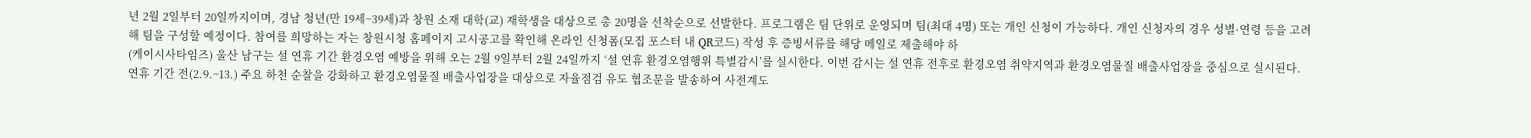년 2월 2일부터 20일까지이며, 경남 청년(만 19세~39세)과 창원 소재 대학(교) 재학생을 대상으로 총 20명을 선착순으로 선발한다. 프로그램은 팀 단위로 운영되며 팀(최대 4명) 또는 개인 신청이 가능하다. 개인 신청자의 경우 성별·연령 등을 고려해 팀을 구성할 예정이다. 참여를 희망하는 자는 창원시청 홈페이지 고시공고를 확인해 온라인 신청폼(모집 포스터 내 QR코드) 작성 후 증빙서류를 해당 메일로 제출해야 하
(케이시사타임즈) 울산 남구는 설 연휴 기간 환경오염 예방을 위해 오는 2월 9일부터 2월 24일까지 ‘설 연휴 환경오염행위 특별감시’를 실시한다. 이번 감시는 설 연휴 전후로 환경오염 취약지역과 환경오염물질 배출사업장을 중심으로 실시된다. 연휴 기간 전(2.9.~13.) 주요 하천 순찰을 강화하고 환경오염물질 배출사업장을 대상으로 자율점검 유도 협조문을 발송하여 사전계도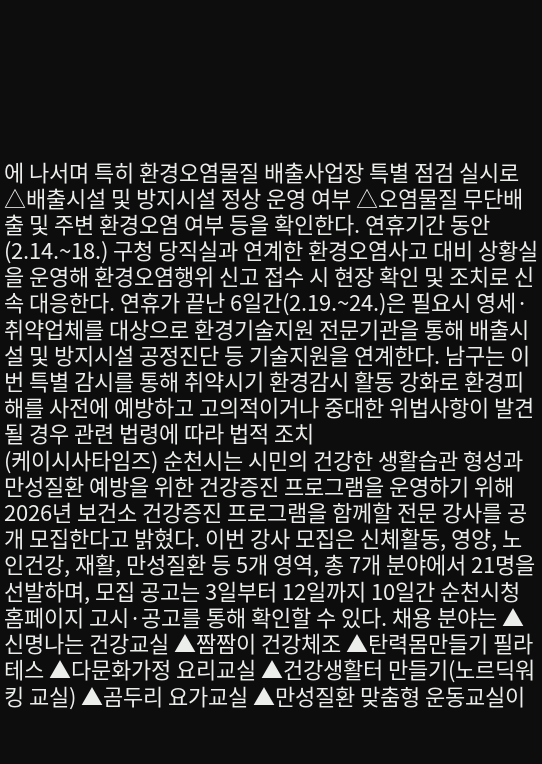에 나서며 특히 환경오염물질 배출사업장 특별 점검 실시로 △배출시설 및 방지시설 정상 운영 여부 △오염물질 무단배출 및 주변 환경오염 여부 등을 확인한다. 연휴기간 동안(2.14.~18.) 구청 당직실과 연계한 환경오염사고 대비 상황실을 운영해 환경오염행위 신고 접수 시 현장 확인 및 조치로 신속 대응한다. 연휴가 끝난 6일간(2.19.~24.)은 필요시 영세·취약업체를 대상으로 환경기술지원 전문기관을 통해 배출시설 및 방지시설 공정진단 등 기술지원을 연계한다. 남구는 이번 특별 감시를 통해 취약시기 환경감시 활동 강화로 환경피해를 사전에 예방하고 고의적이거나 중대한 위법사항이 발견될 경우 관련 법령에 따라 법적 조치
(케이시사타임즈) 순천시는 시민의 건강한 생활습관 형성과 만성질환 예방을 위한 건강증진 프로그램을 운영하기 위해 2026년 보건소 건강증진 프로그램을 함께할 전문 강사를 공개 모집한다고 밝혔다. 이번 강사 모집은 신체활동, 영양, 노인건강, 재활, 만성질환 등 5개 영역, 총 7개 분야에서 21명을 선발하며, 모집 공고는 3일부터 12일까지 10일간 순천시청 홈페이지 고시·공고를 통해 확인할 수 있다. 채용 분야는 ▲신명나는 건강교실 ▲짬짬이 건강체조 ▲탄력몸만들기 필라테스 ▲다문화가정 요리교실 ▲건강생활터 만들기(노르딕워킹 교실) ▲곰두리 요가교실 ▲만성질환 맞춤형 운동교실이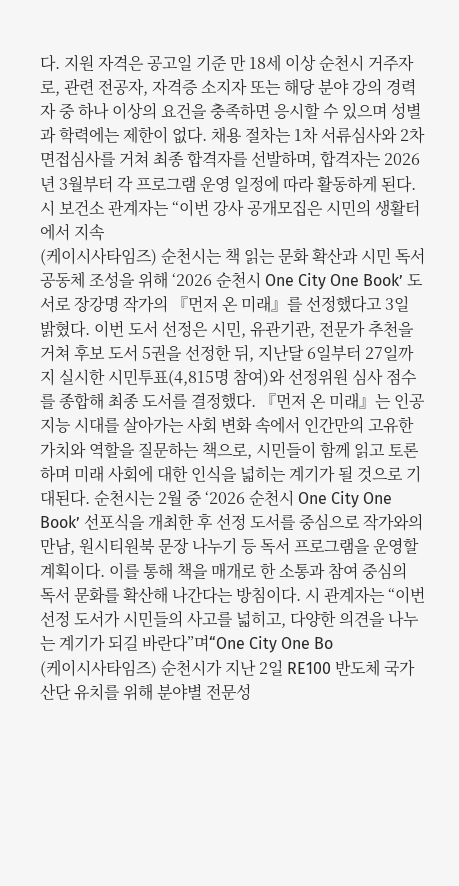다. 지원 자격은 공고일 기준 만 18세 이상 순천시 거주자로, 관련 전공자, 자격증 소지자 또는 해당 분야 강의 경력자 중 하나 이상의 요건을 충족하면 응시할 수 있으며 성별과 학력에는 제한이 없다. 채용 절차는 1차 서류심사와 2차 면접심사를 거쳐 최종 합격자를 선발하며, 합격자는 2026년 3월부터 각 프로그램 운영 일정에 따라 활동하게 된다. 시 보건소 관계자는 “이번 강사 공개모집은 시민의 생활터에서 지속
(케이시사타임즈) 순천시는 책 읽는 문화 확산과 시민 독서공동체 조성을 위해 ‘2026 순천시 One City One Book’ 도서로 장강명 작가의 『먼저 온 미래』를 선정했다고 3일 밝혔다. 이번 도서 선정은 시민, 유관기관, 전문가 추천을 거쳐 후보 도서 5권을 선정한 뒤, 지난달 6일부터 27일까지 실시한 시민투표(4,815명 참여)와 선정위원 심사 점수를 종합해 최종 도서를 결정했다. 『먼저 온 미래』는 인공지능 시대를 살아가는 사회 변화 속에서 인간만의 고유한 가치와 역할을 질문하는 책으로, 시민들이 함께 읽고 토론하며 미래 사회에 대한 인식을 넓히는 계기가 될 것으로 기대된다. 순천시는 2월 중 ‘2026 순천시 One City One Book’ 선포식을 개최한 후 선정 도서를 중심으로 작가와의 만남, 원시티원북 문장 나누기 등 독서 프로그램을 운영할 계획이다. 이를 통해 책을 매개로 한 소통과 참여 중심의 독서 문화를 확산해 나간다는 방침이다. 시 관계자는 “이번 선정 도서가 시민들의 사고를 넓히고, 다양한 의견을 나누는 계기가 되길 바란다”며“One City One Bo
(케이시사타임즈) 순천시가 지난 2일 RE100 반도체 국가산단 유치를 위해 분야별 전문성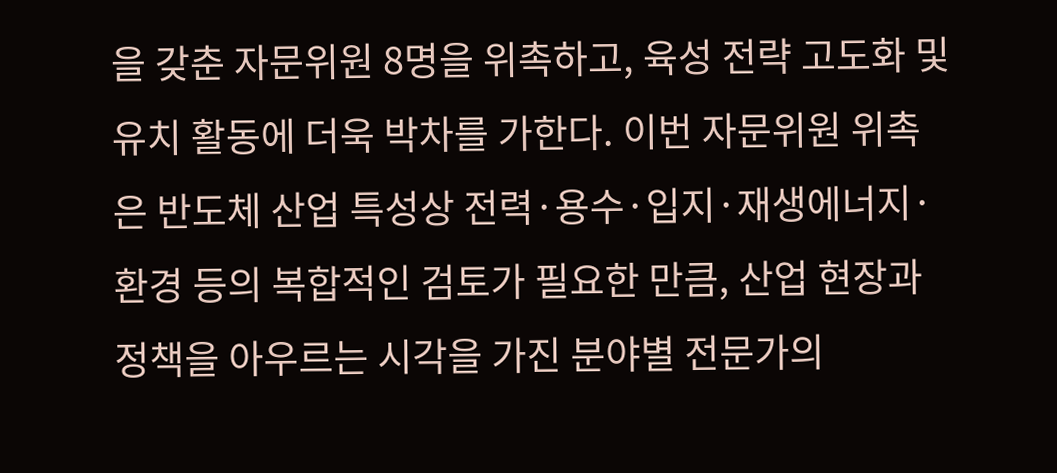을 갖춘 자문위원 8명을 위촉하고, 육성 전략 고도화 및 유치 활동에 더욱 박차를 가한다. 이번 자문위원 위촉은 반도체 산업 특성상 전력·용수·입지·재생에너지·환경 등의 복합적인 검토가 필요한 만큼, 산업 현장과 정책을 아우르는 시각을 가진 분야별 전문가의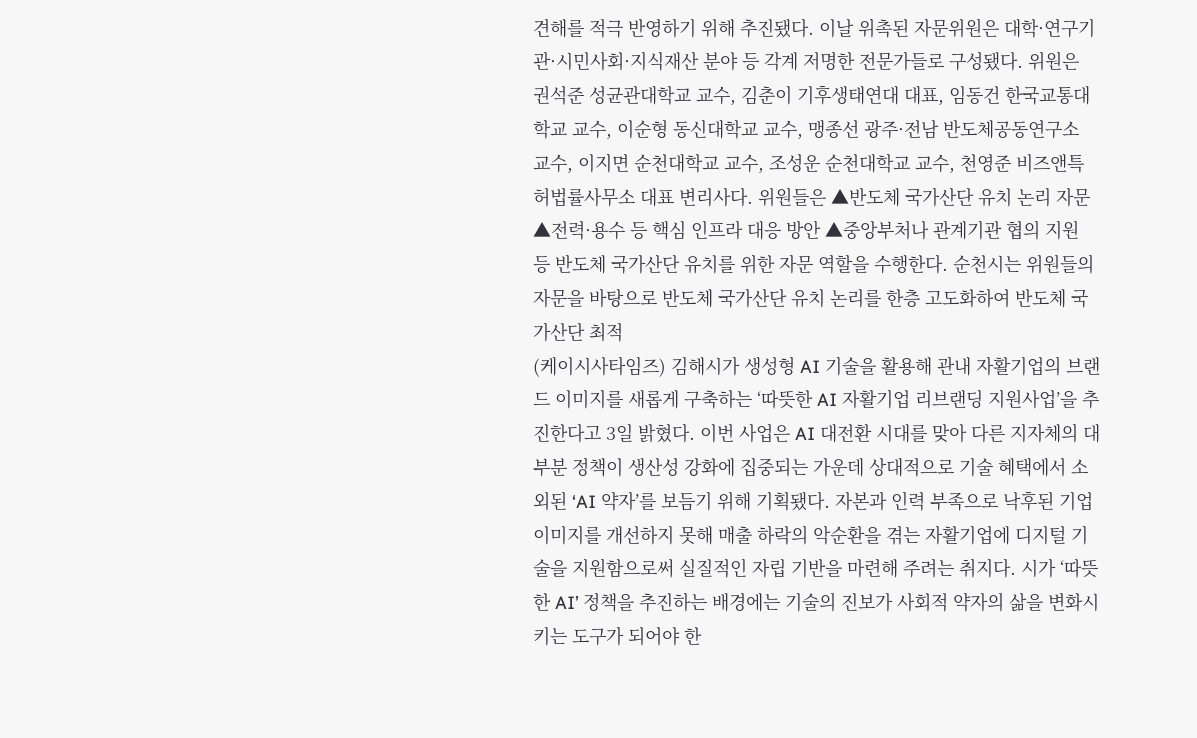견해를 적극 반영하기 위해 추진됐다. 이날 위촉된 자문위원은 대학·연구기관·시민사회·지식재산 분야 등 각계 저명한 전문가들로 구성됐다. 위원은 권석준 성균관대학교 교수, 김춘이 기후생태연대 대표, 임동건 한국교통대학교 교수, 이순형 동신대학교 교수, 맹종선 광주·전남 반도체공동연구소 교수, 이지면 순천대학교 교수, 조성운 순천대학교 교수, 천영준 비즈앤특허법률사무소 대표 변리사다. 위원들은 ▲반도체 국가산단 유치 논리 자문 ▲전력·용수 등 핵심 인프라 대응 방안 ▲중앙부처나 관계기관 협의 지원 등 반도체 국가산단 유치를 위한 자문 역할을 수행한다. 순천시는 위원들의 자문을 바탕으로 반도체 국가산단 유치 논리를 한층 고도화하여 반도체 국가산단 최적
(케이시사타임즈) 김해시가 생성형 AI 기술을 활용해 관내 자활기업의 브랜드 이미지를 새롭게 구축하는 ‘따뜻한 AI 자활기업 리브랜딩 지원사업’을 추진한다고 3일 밝혔다. 이번 사업은 AI 대전환 시대를 맞아 다른 지자체의 대부분 정책이 생산성 강화에 집중되는 가운데 상대적으로 기술 혜택에서 소외된 ‘AI 약자’를 보듬기 위해 기획됐다. 자본과 인력 부족으로 낙후된 기업 이미지를 개선하지 못해 매출 하락의 악순환을 겪는 자활기업에 디지털 기술을 지원함으로써 실질적인 자립 기반을 마련해 주려는 취지다. 시가 ‘따뜻한 AI’ 정책을 추진하는 배경에는 기술의 진보가 사회적 약자의 삶을 변화시키는 도구가 되어야 한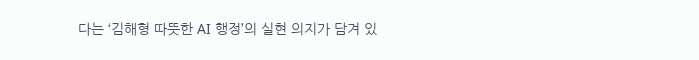다는 ‘김해형 따뜻한 AI 행정’의 실현 의지가 담겨 있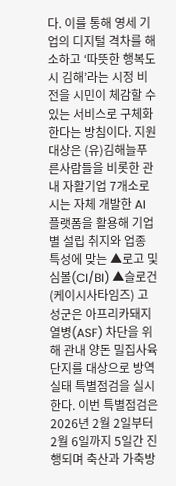다. 이를 통해 영세 기업의 디지털 격차를 해소하고 ‘따뜻한 행복도시 김해’라는 시정 비전을 시민이 체감할 수 있는 서비스로 구체화한다는 방침이다. 지원 대상은 (유)김해늘푸른사람들을 비롯한 관내 자활기업 7개소로 시는 자체 개발한 AI 플랫폼을 활용해 기업별 설립 취지와 업종 특성에 맞는 ▲로고 및 심볼(CI/BI) ▲슬로건
(케이시사타임즈) 고성군은 아프리카돼지열병(ASF) 차단을 위해 관내 양돈 밀집사육단지를 대상으로 방역실태 특별점검을 실시한다. 이번 특별점검은 2026년 2월 2일부터 2월 6일까지 5일간 진행되며 축산과 가축방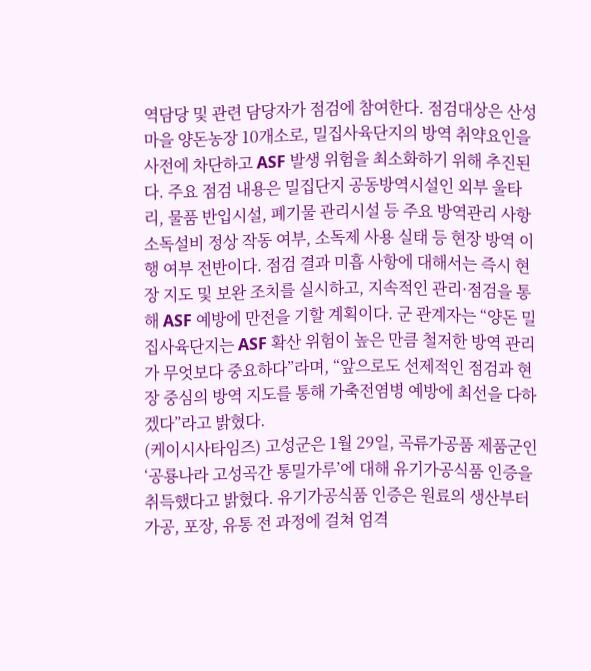역담당 및 관련 담당자가 점검에 참여한다. 점검대상은 산성마을 양돈농장 10개소로, 밀집사육단지의 방역 취약요인을 사전에 차단하고 ASF 발생 위험을 최소화하기 위해 추진된다. 주요 점검 내용은 밀집단지 공동방역시설인 외부 울타리, 물품 반입시설, 폐기물 관리시설 등 주요 방역관리 사항 소독설비 정상 작동 여부, 소독제 사용 실태 등 현장 방역 이행 여부 전반이다. 점검 결과 미흡 사항에 대해서는 즉시 현장 지도 및 보완 조치를 실시하고, 지속적인 관리·점검을 통해 ASF 예방에 만전을 기할 계획이다. 군 관계자는 “양돈 밀집사육단지는 ASF 확산 위험이 높은 만큼 철저한 방역 관리가 무엇보다 중요하다”라며, “앞으로도 선제적인 점검과 현장 중심의 방역 지도를 통해 가축전염병 예방에 최선을 다하겠다”라고 밝혔다.
(케이시사타임즈) 고성군은 1월 29일, 곡류가공품 제품군인 ‘공룡나라 고성곡간 통밀가루’에 대해 유기가공식품 인증을 취득했다고 밝혔다. 유기가공식품 인증은 원료의 생산부터 가공, 포장, 유통 전 과정에 걸쳐 엄격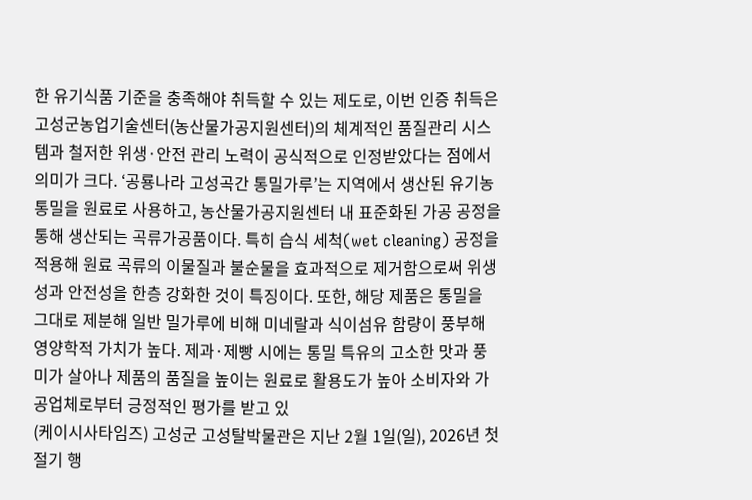한 유기식품 기준을 충족해야 취득할 수 있는 제도로, 이번 인증 취득은 고성군농업기술센터(농산물가공지원센터)의 체계적인 품질관리 시스템과 철저한 위생·안전 관리 노력이 공식적으로 인정받았다는 점에서 의미가 크다. ‘공룡나라 고성곡간 통밀가루’는 지역에서 생산된 유기농 통밀을 원료로 사용하고, 농산물가공지원센터 내 표준화된 가공 공정을 통해 생산되는 곡류가공품이다. 특히 습식 세척(wet cleaning) 공정을 적용해 원료 곡류의 이물질과 불순물을 효과적으로 제거함으로써 위생성과 안전성을 한층 강화한 것이 특징이다. 또한, 해당 제품은 통밀을 그대로 제분해 일반 밀가루에 비해 미네랄과 식이섬유 함량이 풍부해 영양학적 가치가 높다. 제과·제빵 시에는 통밀 특유의 고소한 맛과 풍미가 살아나 제품의 품질을 높이는 원료로 활용도가 높아 소비자와 가공업체로부터 긍정적인 평가를 받고 있
(케이시사타임즈) 고성군 고성탈박물관은 지난 2월 1일(일), 2026년 첫 절기 행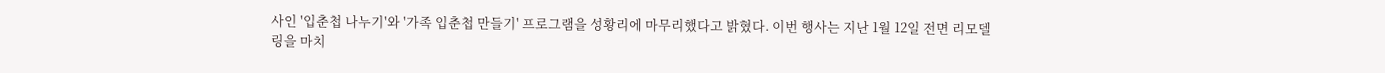사인 '입춘첩 나누기'와 '가족 입춘첩 만들기' 프로그램을 성황리에 마무리했다고 밝혔다. 이번 행사는 지난 1월 12일 전면 리모델링을 마치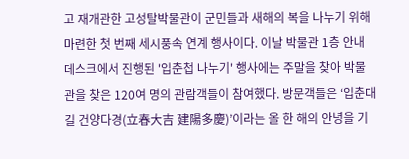고 재개관한 고성탈박물관이 군민들과 새해의 복을 나누기 위해 마련한 첫 번째 세시풍속 연계 행사이다. 이날 박물관 1층 안내 데스크에서 진행된 '입춘첩 나누기' 행사에는 주말을 찾아 박물관을 찾은 120여 명의 관람객들이 참여했다. 방문객들은 ‘입춘대길 건양다경(立春大吉 建陽多慶)’이라는 올 한 해의 안녕을 기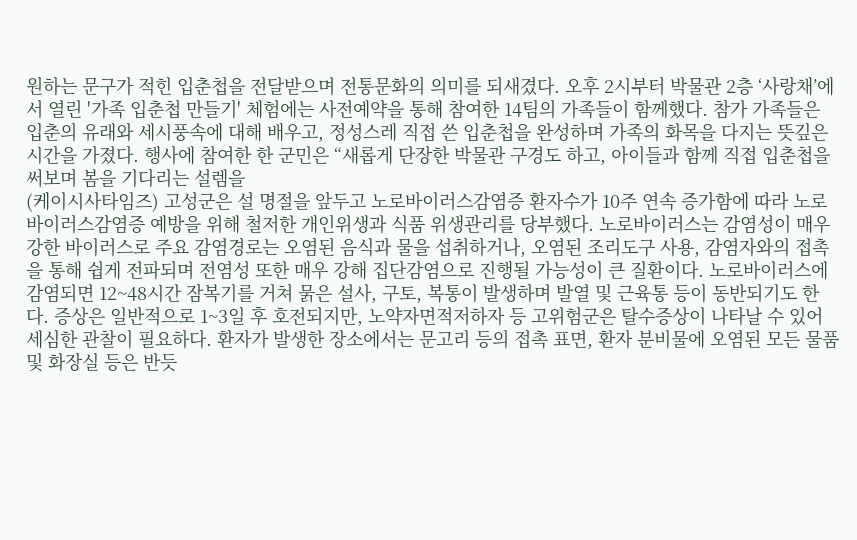원하는 문구가 적힌 입춘첩을 전달받으며 전통문화의 의미를 되새겼다. 오후 2시부터 박물관 2층 ‘사랑채’에서 열린 '가족 입춘첩 만들기' 체험에는 사전예약을 통해 참여한 14팀의 가족들이 함께했다. 참가 가족들은 입춘의 유래와 세시풍속에 대해 배우고, 정성스레 직접 쓴 입춘첩을 완성하며 가족의 화목을 다지는 뜻깊은 시간을 가졌다. 행사에 참여한 한 군민은 “새롭게 단장한 박물관 구경도 하고, 아이들과 함께 직접 입춘첩을 써보며 봄을 기다리는 설렘을
(케이시사타임즈) 고성군은 설 명절을 앞두고 노로바이러스감염증 환자수가 10주 연속 증가함에 따라 노로바이러스감염증 예방을 위해 철저한 개인위생과 식품 위생관리를 당부했다. 노로바이러스는 감염성이 매우 강한 바이러스로 주요 감염경로는 오염된 음식과 물을 섭취하거나, 오염된 조리도구 사용, 감염자와의 접촉을 통해 쉽게 전파되며 전염성 또한 매우 강해 집단감염으로 진행될 가능성이 큰 질환이다. 노로바이러스에 감염되면 12~48시간 잠복기를 거쳐 묽은 설사, 구토, 복통이 발생하며 발열 및 근육통 등이 동반되기도 한다. 증상은 일반적으로 1~3일 후 호전되지만, 노약자면적저하자 등 고위험군은 탈수증상이 나타날 수 있어 세심한 관찰이 필요하다. 환자가 발생한 장소에서는 문고리 등의 접촉 표면, 환자 분비물에 오염된 모든 물품 및 화장실 등은 반듯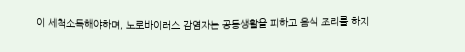이 세척소독해야하며, 노로바이러스 감염자는 공동생활을 피하고 음식 조리를 하지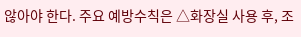않아야 한다. 주요 예방수칙은 △화장실 사용 후, 조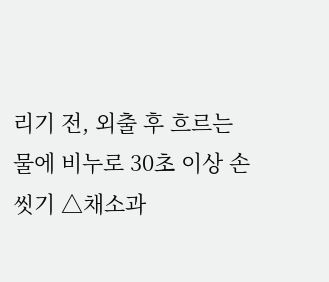리기 전, 외출 후 흐르는 물에 비누로 30초 이상 손 씻기 △채소과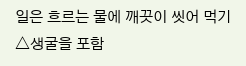일은 흐르는 물에 깨끗이 씻어 먹기 △생굴을 포함